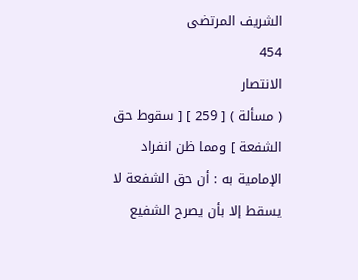الشريف المرتضى
454
الانتصار
( مسألة ) [ 259 ] [ سقوط حق الشفعة ] ومما ظن انفراد الإمامية به : أن حق الشفعة لا يسقط إلا بأن يصرح الشفيع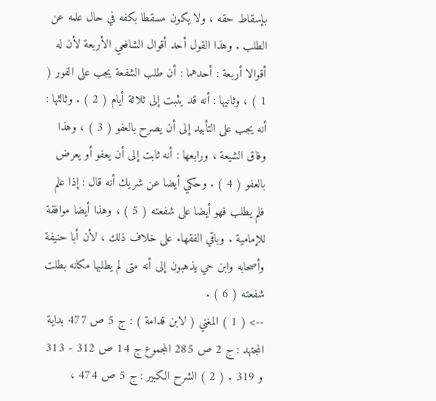بإسقاط حقه ، ولا يكون مسقطا بكفه في حال علمه عن الطلب . وهذا القول أحد أقوال الشافعي الأربعة لأن له أقوالا أربعة : أحدهما : أن طلب الشفعة يجب على الفور ( 1 ) ، وثانيها : أنه قد يثبت إلى ثلاثة أيام ( 2 ) . وثالثها : أنه يجب على التأبيد إلى أن يصرح بالعفو ( 3 ) ، وهذا وفاق الشيعة ، ورابعها : أنه ثابت إلى أن يعفو أو يعرض بالعفو ( 4 ) . وحكي أيضا عن شريك أنه قال : إذا علم فلم يطلب فهو أيضا على شفعته ( 5 ) ، وهذا أيضا موافقة للإمامية . وباقي الفقهاء على خلاف ذلك ، لأن أبا حنيفة وأصحابه وابن حي يذهبون إلى أنه متى لم يطلبها مكانه بطلت شفعته ( 6 ) .
--> ( 1 ) المغني ( لابن قدامة ) : ج 5 ص 477 بداية المجتهد : ج 2 ص 285 المجموع ج 14 ص 312 - 313 و 319 . ( 2 ) الشرح الكبير : ج 5 ص 474 ،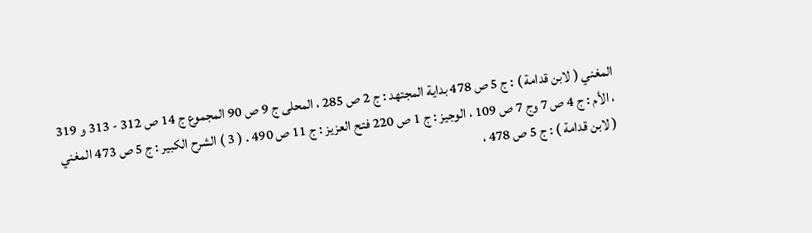المغني ( لابن قدامة ) : ج 5 ص 478 بداية المجتهد : ج 2 ص 285 ، المحلى ج 9 ص 90 المجموع ج 14 ص 312 - 313 و 319 ، الأم : ج 4 ص 7 وج 7 ص 109 ، الوجيز : ج 1 ص 220 فتح العزيز : ج 11 ص 490 . ( 3 ) الشرح الكبير : ج 5 ص 473 المغني ( لابن قدامة ) : ج 5 ص 478 ،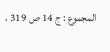المجموع : ج 14 ص 319 ،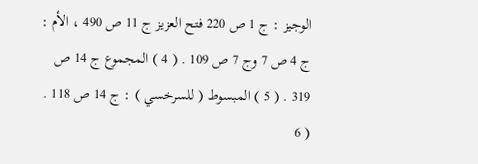الوجيز : ج 1 ص 220 فتح العزيز ج 11 ص 490 ، الأم : ج 4 ص 7 وج 7 ص 109 . ( 4 ) المجموع ج 14 ص 319 . ( 5 ) المبسوط ( للسرخسي ) : ج 14 ص 118 . ( 6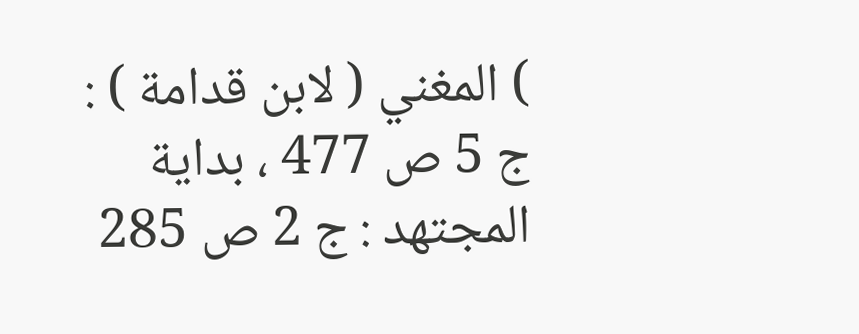) المغني ( لابن قدامة ) : ج 5 ص 477 ، بداية المجتهد : ج 2 ص 285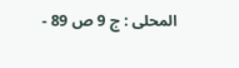المحلى : ج 9 ص 89 -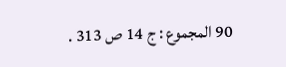90 المجموع : ج 14 ص 313 .